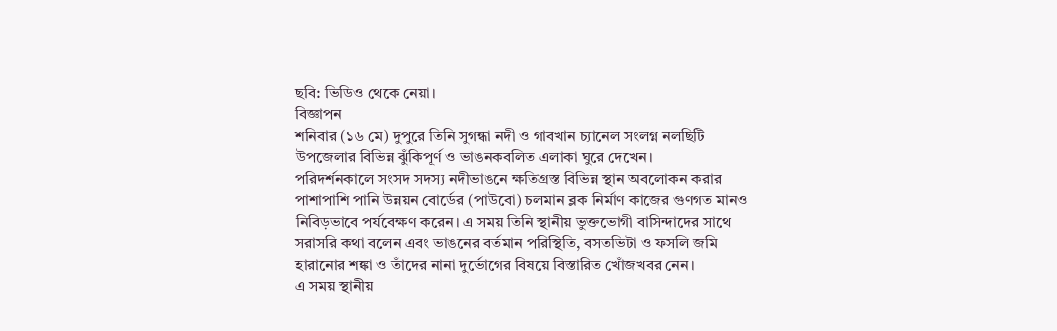ছবি: ভিডিও থেকে নেয়া।
বিজ্ঞাপন
শনিবার (১৬ মে) দুপুরে তিনি সুগন্ধা নদী ও গাবখান চ্যানেল সংলগ্ন নলছিটি উপজেলার বিভিন্ন ঝুঁকিপূর্ণ ও ভাঙনকবলিত এলাকা ঘুরে দেখেন।
পরিদর্শনকালে সংসদ সদস্য নদীভাঙনে ক্ষতিগ্রস্ত বিভিন্ন স্থান অবলোকন করার পাশাপাশি পানি উন্নয়ন বোর্ডের (পাউবো) চলমান ব্লক নির্মাণ কাজের গুণগত মানও নিবিড়ভাবে পর্যবেক্ষণ করেন। এ সময় তিনি স্থানীয় ভুক্তভোগী বাসিন্দাদের সাথে সরাসরি কথা বলেন এবং ভাঙনের বর্তমান পরিস্থিতি, বসতভিটা ও ফসলি জমি হারানোর শঙ্কা ও তাঁদের নানা দুর্ভোগের বিষয়ে বিস্তারিত খোঁজখবর নেন।
এ সময় স্থানীয়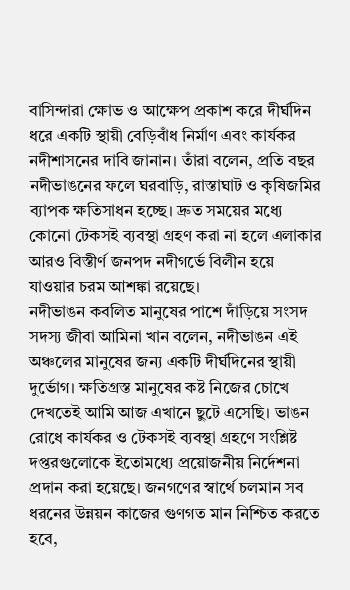বাসিন্দারা ক্ষোভ ও আক্ষেপ প্রকাশ করে দীর্ঘদিন ধরে একটি স্থায়ী বেড়িবাঁধ নির্মাণ এবং কার্যকর নদীশাসনের দাবি জানান। তাঁরা বলেন, প্রতি বছর নদীভাঙনের ফলে ঘরবাড়ি, রাস্তাঘাট ও কৃষিজমির ব্যাপক ক্ষতিসাধন হচ্ছে। দ্রুত সময়ের মধ্যে কোনো টেকসই ব্যবস্থা গ্রহণ করা না হলে এলাকার আরও বিস্তীর্ণ জনপদ নদীগর্ভে বিলীন হয়ে যাওয়ার চরম আশঙ্কা রয়েছে।
নদীভাঙন কবলিত মানুষের পাশে দাঁড়িয়ে সংসদ সদস্য জীবা আমিনা খান বলেন, নদীভাঙন এই অঞ্চলের মানুষের জন্য একটি দীর্ঘদিনের স্থায়ী দুর্ভোগ। ক্ষতিগ্রস্ত মানুষের কষ্ট নিজের চোখে দেখতেই আমি আজ এখানে ছুটে এসেছি। ভাঙন রোধে কার্যকর ও টেকসই ব্যবস্থা গ্রহণে সংশ্লিষ্ট দপ্তরগুলোকে ইতোমধ্যে প্রয়োজনীয় নির্দেশনা প্রদান করা হয়েছে। জনগণের স্বার্থে চলমান সব ধরনের উন্নয়ন কাজের গুণগত মান নিশ্চিত করতে হবে,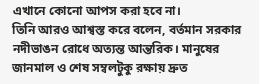এখানে কোনো আপস করা হবে না।
তিনি আরও আশ্বস্ত করে বলেন, বর্তমান সরকার নদীভাঙন রোধে অত্যন্ত আন্তরিক। মানুষের জানমাল ও শেষ সম্বলটুকু রক্ষায় দ্রুত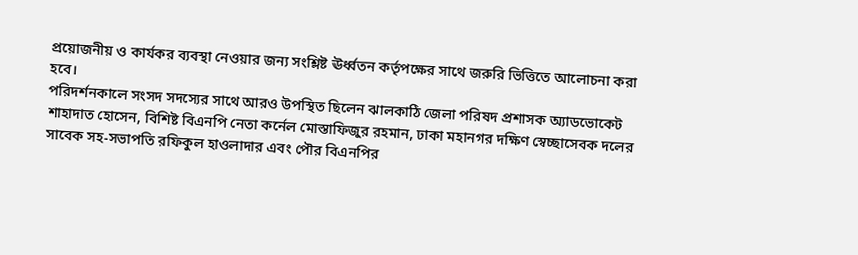প্রয়োজনীয় ও কার্যকর ব্যবস্থা নেওয়ার জন্য সংশ্লিষ্ট ঊর্ধ্বতন কর্তৃপক্ষের সাথে জরুরি ভিত্তিতে আলোচনা করা হবে।
পরিদর্শনকালে সংসদ সদস্যের সাথে আরও উপস্থিত ছিলেন ঝালকাঠি জেলা পরিষদ প্রশাসক অ্যাডভোকেট শাহাদাত হোসেন, বিশিষ্ট বিএনপি নেতা কর্নেল মোস্তাফিজুর রহমান, ঢাকা মহানগর দক্ষিণ স্বেচ্ছাসেবক দলের সাবেক সহ-সভাপতি রফিকুল হাওলাদার এবং পৌর বিএনপির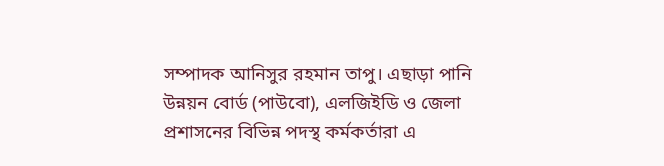সম্পাদক আনিসুর রহমান তাপু। এছাড়া পানি উন্নয়ন বোর্ড (পাউবো), এলজিইডি ও জেলা প্রশাসনের বিভিন্ন পদস্থ কর্মকর্তারা এ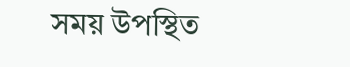সময় উপস্থিত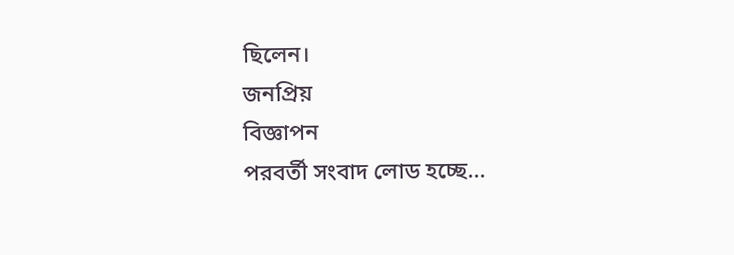ছিলেন।
জনপ্রিয়
বিজ্ঞাপন
পরবর্তী সংবাদ লোড হচ্ছে...